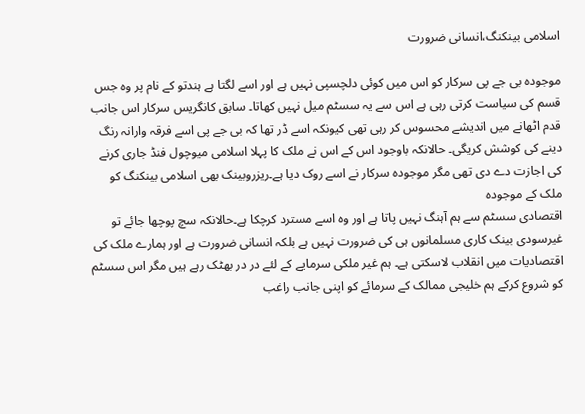اسلامی بینکنگ،انسانی ضرورت

موجودہ بی جے پی سرکار کو اس میں کوئی دلچسپی نہیں ہے اور اسے لگتا ہے ہندتو کے نام پر وہ جس قسم کی سیاست کرتی رہی ہے اس سے یہ سسٹم میل نہیں کھاتا۔ سابق کانگریس سرکار اس جانب قدم اٹھانے میں اندیشے محسوس کر رہی تھی کیونکہ اسے ڈر تھا کہ بی جے پی اسے فرقہ وارانہ رنگ دینے کی کوشش کریگی۔ حالانکہ باوجود اس کے اس نے ملک کا پہلا اسلامی میوچول فنڈ جاری کرنے کی اجازت دے دی تھی مگر موجودہ سرکار نے اسے روک دیا ہے۔ریزروبینک بھی اسلامی بینکنگ کو ملک کے موجودہ
اقتصادی سسٹم سے ہم آہنگ نہیں پاتا ہے اور وہ اسے مسترد کرچکا ہے۔حالانکہ سچ پوچھا جائے تو غیرسودی بینک کاری مسلمانوں ہی کی ضرورت نہیں ہے بلکہ انسانی ضرورت ہے اور ہمارے ملک کی اقتصادیات میں انقلاب لاسکتی ہے۔ ہم غیر ملکی سرمایے کے لئے در در بھٹک رہے ہیں مگر اس سسٹم کو شروع کرکے ہم خلیجی ممالک کے سرمائے کو اپنی جانب راغب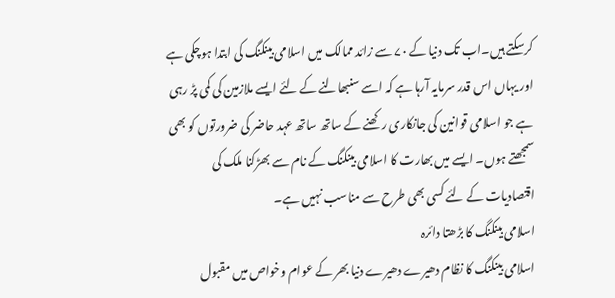کرسکتے ہیں۔اب تک دنیا کے ۷۰ سے زائد ممالک میں اسلامی بینکنگ کی ابتدا ہوچکی ہے اور یہاں اس قدر سرمایہ آرہا ہے کہ اسے سنبھالنے کے لئے ایسے ملازمین کی کمی پڑ رہی ہے جو اسلامی قوانین کی جانکاری رکھنے کے ساتھ ساتھ عہد حاضر کی ضرورتوں کو بھی سمجھتے ہوں۔ ایسے میں بھارت کا اسلامی بینکنگ کے نام سے بھڑکنا ملک کی اقتصادیات کے لئے کسی بھی طرح سے مناسب نہیں ہے۔
اسلامی بینکنگ کا بڑھتا دائرہ
اسلامی بینکنگ کا نظام دھیرے دھیرے دنیا بھر کے عوام وخواص میں مقبول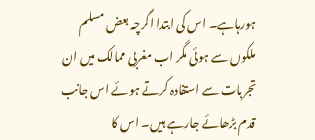ہورہاہے۔ اس کی ابتدا اگرچہ بعض مسلم ملکوں سے ہوئی مگر اب مغربی ممالک میں ان تجربات سے استفادہ کرتے ہوئے اس جانب قدم بڑھائے جارہے ہیں۔ اس کا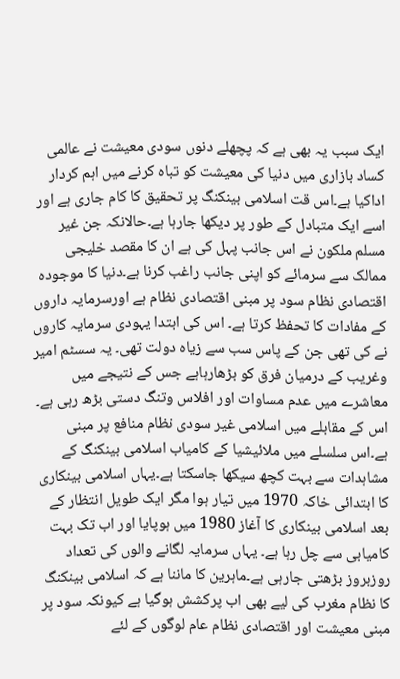ایک سبب یہ بھی ہے کہ پچھلے دنوں سودی معیشت نے عالمی کساد بازاری میں دنیا کی معیشت کو تباہ کرنے میں اہم کردار اداکیا ہے۔اس قت اسلامی بینکنگ پر تحقیق کا کام جاری ہے اور اسے ایک متبادل کے طور پر دیکھا جارہا ہے۔حالانکہ جن غیر مسلم ملکون نے اس جانب پہل کی ہے ان کا مقصد خلیجی ممالک سے سرمائے کو اپنی جانب راغب کرنا ہے۔دنیا کا موجودہ اقتصادی نظام سود پر مبنی اقتصادی نظام ہے اورسرمایہ داروں کے مفادات کا تحفظ کرتا ہے۔ اس کی ابتدا یہودی سرمایہ کاروں نے کی تھی جن کے پاس سب سے زیاہ دولت تھی۔ یہ سسٹم امیر وغریب کے درمیان فرق کو بڑھارہاہے جس کے نتیجے میں معاشرے میں عدم مساوات اور افلاس وتنگ دستی بڑھ رہی ہے۔ اس کے مقابلے میں اسلامی غیر سودی نظام منافع پر مبنی ہے۔اس سلسلے میں ملائیشیا کے کامیاب اسلامی بینکنگ کے مشاہدات سے بہت کچھ سیکھا جاسکتا ہے۔یہاں اسلامی بینکاری کا ابتدائی خاکہ 1970 میں تیار ہوا مگر ایک طویل انتظار کے بعد اسلامی بینکاری کا آغاز 1980 میں ہوپایا اور اب تک بہت کامیابی سے چل رہا ہے۔ یہاں سرمایہ لگانے والوں کی تعداد روزبروز بڑھتی جارہی ہے۔ماہرین کا ماننا ہے کہ اسلامی بینکنگ کا نظام مغرب کی لیے بھی اب پرکشش ہوگیا ہے کیونکہ سود پر مبنی معیشت اور اقتصادی نظام عام لوگوں کے لئے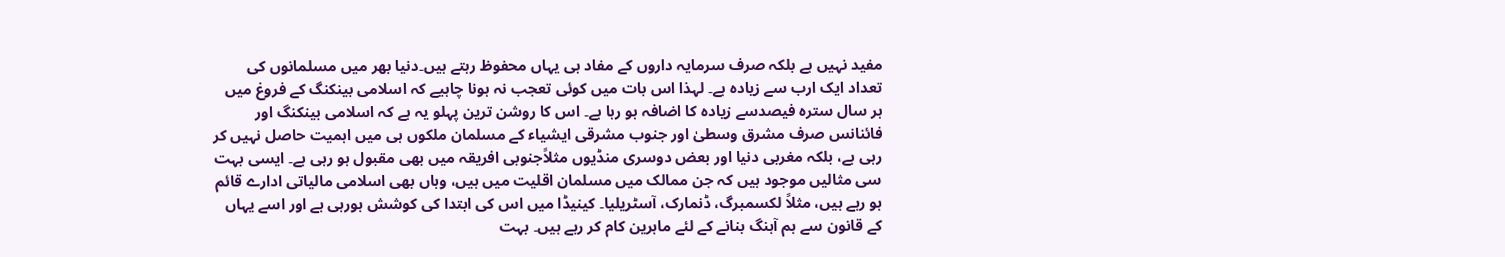مفید نہیں ہے بلکہ صرف سرمایہ داروں کے مفاد ہی یہاں محفوظ رہتے ہیں۔دنیا بھر میں مسلمانوں کی تعداد ایک ارب سے زیادہ ہے۔ لہذا اس بات میں کوئی تعجب نہ ہونا چاہیے کہ اسلامی بینکنگ کے فروغ میں ہر سال سترہ فیصدسے زیادہ کا اضافہ ہو رہا ہے۔ اس کا روشن ترین پہلو یہ ہے کہ اسلامی بینکنگ اور فائنانس صرف مشرق وسطیٰ اور جنوب مشرقی ایشیاء کے مسلمان ملکوں ہی میں اہمیت حاصل نہیں کر رہی ہے، بلکہ مغربی دنیا اور بعض دوسری منڈیوں مثلاًجنوبی افریقہ میں بھی مقبول ہو رہی ہے۔ ایسی بہت سی مثالیں موجود ہیں کہ جن ممالک میں مسلمان اقلیت میں ہیں، وہاں بھی اسلامی مالیاتی ادارے قائم ہو رہے ہیں، مثلاً لکسمبرگ، ڈنمارک، آسٹریلیا۔ کینیڈا میں اس کی ابتدا کی کوشش ہورہی ہے اور اسے یہاں کے قانون سے ہم آہنگ بنانے کے لئے ماہرین کام کر رہے ہیں۔ بہت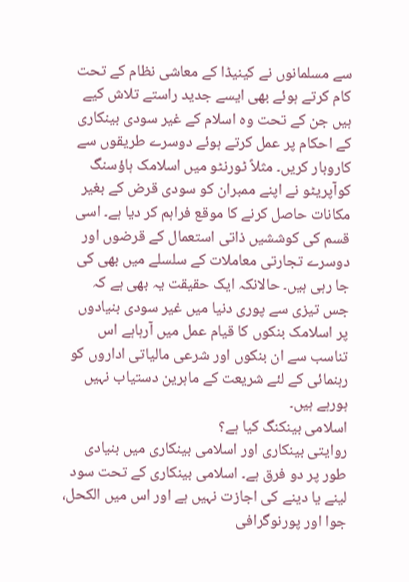سے مسلمانوں نے کینیڈا کے معاشی نظام کے تحت کام کرتے ہوئے بھی ایسے جدید راستے تلاش کیے ہیں جن کے تحت وہ اسلام کے غیر سودی بینکاری کے احکام پر عمل کرتے ہوئے دوسرے طریقوں سے
کاروبار کریں۔ مثلاً ٹورنٹو میں اسلامک ہاؤسنگ کوآپریٹو نے اپنے ممبران کو سودی قرض کے بغیر مکانات حاصل کرنے کا موقع فراہم کر دیا ہے۔ اسی قسم کی کوششیں ذاتی استعمال کے قرضوں اور دوسرے تجارتی معاملات کے سلسلے میں بھی کی جا رہی ہیں۔ حالانکہ ایک حقیقت یہ بھی ہے کہ جس تیزی سے پوری دنیا میں غیر سودی بنیادوں پر اسلامک بنکوں کا قیام عمل میں آرہاہے اس تناسب سے ان بنکوں اور شرعی مالیاتی اداروں کو رہنمائی کے لئے شریعت کے ماہرین دستیاب نہیں ہورہے ہیں۔
اسلامی بینکنگ کیا ہے؟
روایتی بینکاری اور اسلامی بینکاری میں بنیادی طور پر دو فرق ہے۔ اسلامی بینکاری کے تحت سود لینے یا دینے کی اجازت نہیں ہے اور اس میں الکحل، جوا اور پورنوگرافی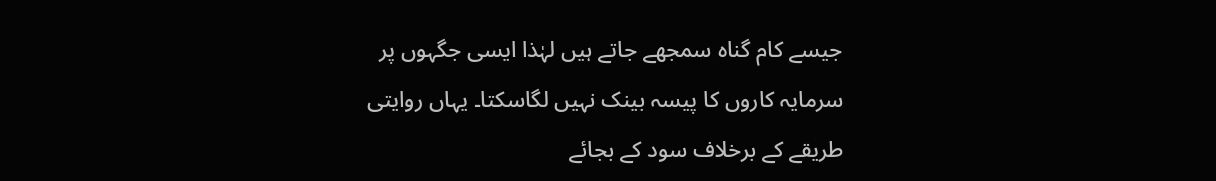جیسے کام گناہ سمجھے جاتے ہیں لہٰذا ایسی جگہوں پر سرمایہ کاروں کا پیسہ بینک نہیں لگاسکتا۔ یہاں روایتی طریقے کے برخلاف سود کے بجائے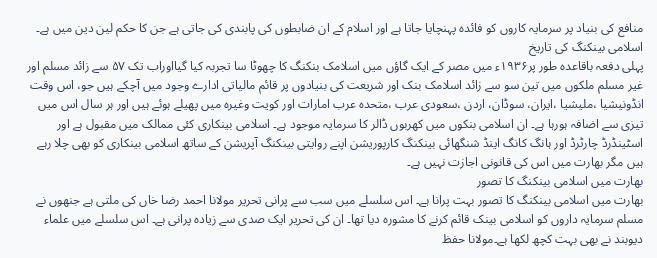منافع کی بنیاد پر سرمایہ کاروں کو فائدہ پہنچایا جاتا ہے اور اسلام کے ان ضابطوں کی پابندی کی جاتی ہے جن کا حکم لین دین میں ہے۔
اسلامی بینکنگ کی تاریخ
پہلی دفعہ باقاعدہ طور پر۱۹۳۶ء میں مصر کے ایک گاؤں میں اسلامک بنکنگ کا چھوٹا سا تجربہ کیا گیااوراب تک ۵۷ سے زائد مسلم اور غیر مسلم ملکوں میں تین سو سے زائد اسلامک بنک اور شریعت کی بنیادوں پر قائم مالیاتی ادارے وجود میں آچکے ہیں جو، اس وقت انڈونیشیا ،ملیشیا ،ایران، سوڈان، اردن ،سعودی عرب ،متحدہ عرب امارات اور کویت وغیرہ میں پھیلے ہوئے ہیں اور ہر سال اس میں تیزی سے اضافہ ہورہا ہے۔ ان اسلامی بنکوں میں کھربوں ڈالر کا سرمایہ موجود ہے۔ اسلامی بینکاری کئی ممالک میں مقبول ہے اور اسٹینڈرڈ چارٹرڈ اور ہانگ کانگ اینڈ شنگھائی بینکنگ کارپوریشن اپنے روایتی بینکنگ آپریشن کے ساتھ اسلامی بینکاری کو بھی چلا رہے ہیں مگر بھارت میں اس کی قانونی اجازت نہیں ہے۔
بھارت میں اسلامی بینکنگ کا تصور
بھارت میں اسلامی بینکنگ کا تصور بہت پرانا ہے۔ اس سلسلے میں سب سے پرانی تحریر مولانا احمد رضا خاں کی ملتی ہے جنھوں نے مسلم سرمایہ داروں کو اسلامی بینک قائم کرنے کا مشورہ دیا تھا۔ ان کی تحریر ایک صدی سے زیادہ پرانی ہے۔ اس سلسلے میں علماء دیوبند نے بھی بہت کچھ لکھا ہے۔مولانا حفظ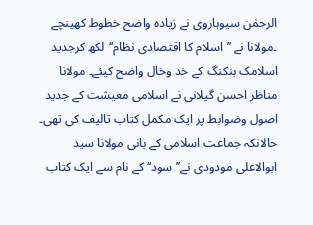الرحمٰن سیوہاروی نے زیادہ واضح خطوط کھینچے ۔مولانا نے ’’اسلام کا اقتصادی نظام‘‘لکھ کرجدید اسلامک بنکنگ کے خد وخال واضح کیئے۔ مولانا مناظر احسن گیلانی نے اسلامی معیشت کے جدید اصول وضوابط پر ایک مکمل کتاب تالیف کی تھی۔ حالانکہ جماعت اسلامی کے بانی مولانا سید ابوالاعلی مودودی نے’’سود‘‘ کے نام سے ایک کتاب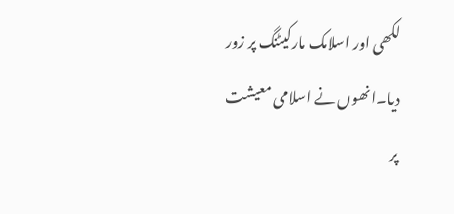لکھی اور اسلامک مارکیٹنگ پر زور دیا۔انھوں نے اسلامی معیشت پر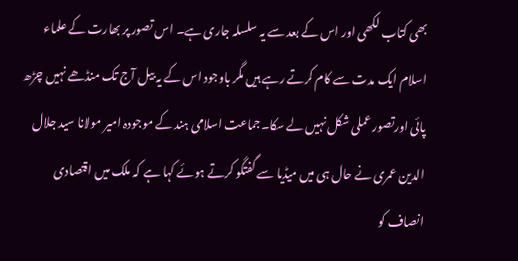بھی کتاب لکھی اور اس کے بعد سے یہ سلسلہ جاری ہے۔ اس تصور پر بھارت کے علماء اسلام ایک مدت سے کام کرتے رہے ہیں مگر باوجود اس کے یہ بیل آج تک منڈھے نہیں چڑھ پائی اورتصور عملی شکل نہیں لے سکا۔جماعت اسلامی ہند کے موجودہ امیر مولانا سید جلال الدین عمری نے حال ہی میں میڈیا سے گفتگو کرتے ہوئے کہا ہے کہ ملک میں اقتصادی انصاف کو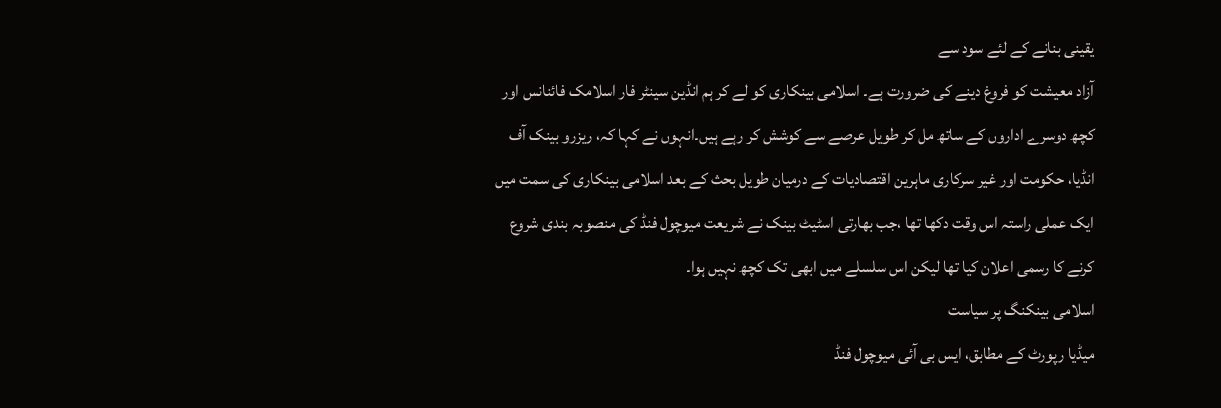یقینی بنانے کے لئے سود سے
آزاد معیشت کو فروغ دینے کی ضرورت ہے۔ اسلامی بینکاری کو لے کر ہم انڈین سینٹر فار اسلامک فائنانس اور کچھ دوسرے اداروں کے ساتھ مل کر طویل عرصے سے کوشش کر رہے ہیں۔انہوں نے کہا کہ، ریزرو بینک آف انڈیا، حکومت اور غیر سرکاری ماہرین اقتصادیات کے درمیان طویل بحث کے بعد اسلامی بینکاری کی سمت میں ایک عملی راستہ اس وقت دکھا تھا ،جب بھارتی اسٹیٹ بینک نے شریعت میوچول فنڈ کی منصوبہ بندی شروع کرنے کا رسمی اعلان کیا تھا لیکن اس سلسلے میں ابھی تک کچھ نہیں ہوا۔
اسلامی بینکنگ پر سیاست
میڈیا رپورٹ کے مطابق، ایس بی آئی میوچول فنڈ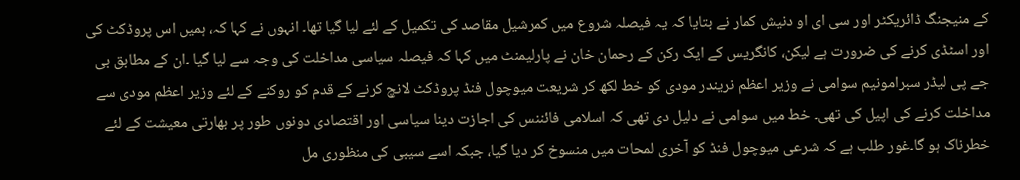کے منیجنگ ڈائریکٹر اور سی ای او دنیش کمار نے بتایا کہ یہ فیصلہ شروع میں کمرشیل مقاصد کی تکمیل کے لئے لیا گیا تھا۔ انہوں نے کہا کہ، ہمیں اس پروڈکٹ کی اور اسٹڈی کرنے کی ضرورت ہے لیکن، کانگریس کے ایک رکن کے رحمان خان نے پارلیمنٹ میں کہا کہ فیصلہ سیاسی مداخلت کی وجہ سے لیا گیا ۔ان کے مطابق بی جے پی لیڈر سبرامونیم سوامی نے وزیر اعظم نریندر مودی کو خط لکھ کر شریعت میوچول فنڈ پروڈکٹ لانچ کرنے کے قدم کو روکنے کے لئے وزیر اعظم مودی سے مداخلت کرنے کی اپیل کی تھی۔ خط میں سوامی نے دلیل دی تھی کہ اسلامی فائننس کی اجازت دینا سیاسی اور اقتصادی دونوں طور پر بھارتی معیشت کے لئے خطرناک ہو گا۔غور طلب ہے کہ شرعی میوچول فنڈ کو آخری لمحات میں منسوخ کر دیا گیا، جبکہ اسے سیبی کی منظوری مل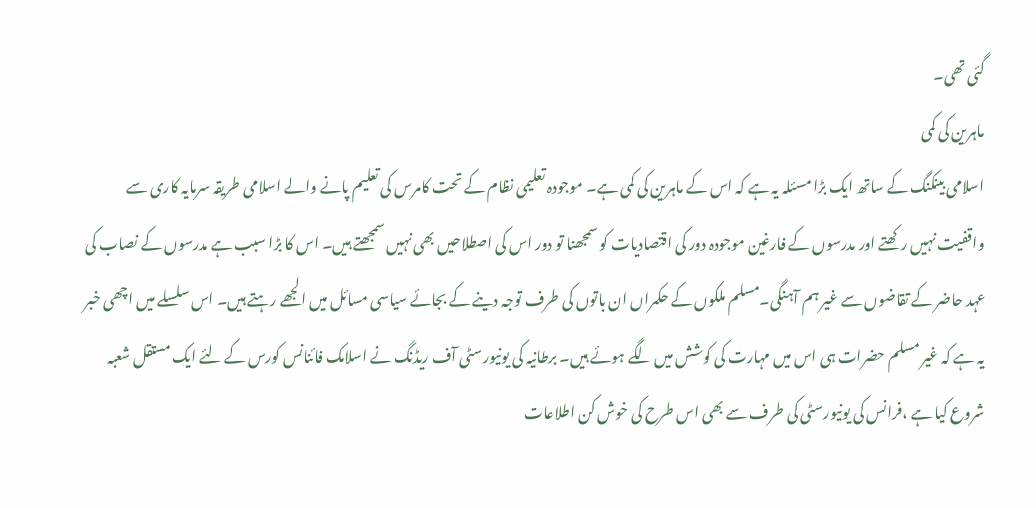گئی تھی۔
ماہرین کی کمی
اسلامی بینکنگ کے ساتھ ایک بڑا مسئلہ یہ ہے کہ اس کے ماہرین کی کمی ہے۔ موجودہ تعلیمی نظام کے تحت کامرس کی تعلیم پانے والے اسلامی طریقہ سرمایہ کاری سے واقفیت نہیں رکھتے اور مدرسوں کے فارغین موجودہ دور کی اقتصادیات کو سمجھنا تو دور اس کی اصطلاحیں بھی نہیں سمجھتے ہیں۔ اس کا بڑا سبب ہے مدرسوں کے نصاب کی عہد حاضر کے تقاضوں سے غیر ہم آہنگی۔مسلم ملکوں کے حکمراں ان باتوں کی طرف توجہ دینے کے بجائے سیاسی مسائل میں الجھے رہتے ہیں۔ اس سلسلے میں اچھی خبر یہ ہے کہ غیر مسلم حضرات ہی اس میں مہارت کی کوشش میں لگے ہوئے ہیں۔ برطانیہ کی یونیورسٹی آف ریڈنگ نے اسلامک فائنانس کورس کے لئے ایک مستقل شعبہ شروع کیا ہے ،فرانس کی یونیورسٹی کی طرف سے بھی اس طرح کی خوش کن اطلاعات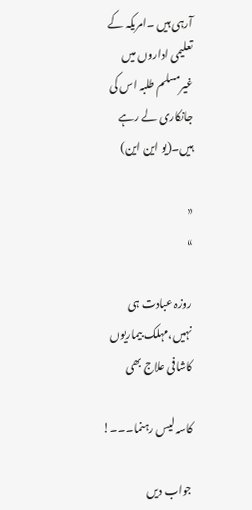آرہی ہیں ۔امریکہ کے تعلیمی اداروں میں غیرمسلم طلبہ اس کی جانکاری لے رہے ہیں۔(یو این این)

«
»

روزہ عبادت ہی نہیں،مہلک بیماریوں کاشافی علاج بھی

کاسہ لیس رہنما۔۔۔!

جواب دیں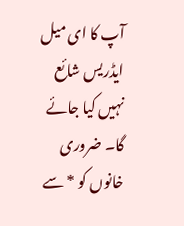آپ کا ای میل ایڈریس شائع نہیں کیا جائے گا۔ ضروری خانوں کو * سے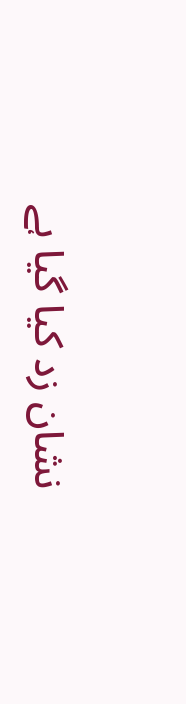نشان زد کیا گیا ہے